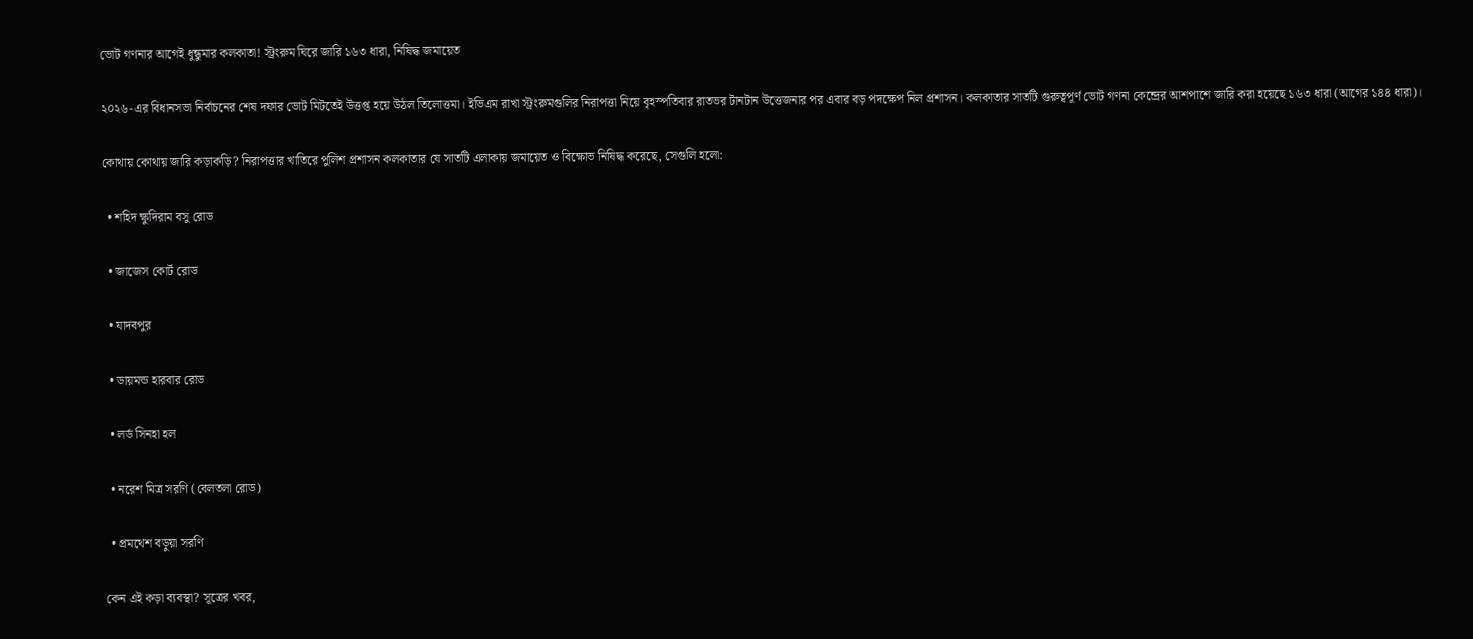ভোট গণনার আগেই ধুন্ধুমার কলকাতা! স্ট্রংরুম ঘিরে জারি ১৬৩ ধারা, নিষিদ্ধ জমায়েত

২০২৬-এর বিধানসভা নির্বাচনের শেষ দফার ভোট মিটতেই উত্তপ্ত হয়ে উঠল তিলোত্তমা। ইভিএম রাখা স্ট্রংরুমগুলির নিরাপত্তা নিয়ে বৃহস্পতিবার রাতভর টানটান উত্তেজনার পর এবার বড় পদক্ষেপ নিল প্রশাসন। কলকাতার সাতটি গুরুত্বপূর্ণ ভোট গণনা কেন্দ্রের আশপাশে জারি করা হয়েছে ১৬৩ ধারা (আগের ১৪৪ ধারা)।

কোথায় কোথায় জারি কড়াকড়ি? নিরাপত্তার খাতিরে পুলিশ প্রশাসন কলকাতার যে সাতটি এলাকায় জমায়েত ও বিক্ষোভ নিষিদ্ধ করেছে, সেগুলি হলো:

  • শহিদ ক্ষুদিরাম বসু রোড

  • জাজেস কোর্ট রোড

  • যাদবপুর

  • ডায়মন্ড হারবার রোড

  • লর্ড সিনহা হল

  • নরেশ মিত্র সরণি (বেলতলা রোড)

  • প্রমথেশ বড়ুয়া সরণি

কেন এই কড়া ব্যবস্থা? সূত্রের খবর,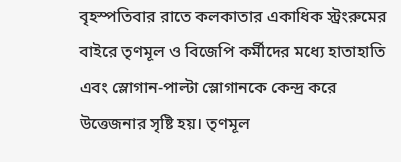বৃহস্পতিবার রাতে কলকাতার একাধিক স্ট্রংরুমের বাইরে তৃণমূল ও বিজেপি কর্মীদের মধ্যে হাতাহাতি এবং স্লোগান-পাল্টা স্লোগানকে কেন্দ্র করে উত্তেজনার সৃষ্টি হয়। তৃণমূল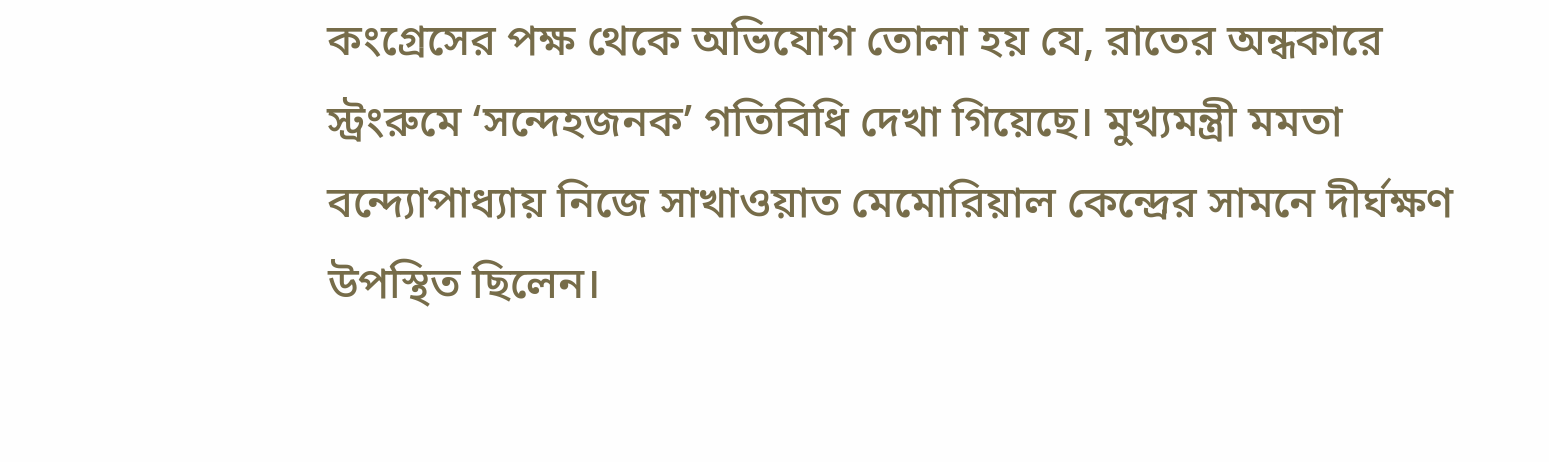কংগ্রেসের পক্ষ থেকে অভিযোগ তোলা হয় যে, রাতের অন্ধকারে স্ট্রংরুমে ‘সন্দেহজনক’ গতিবিধি দেখা গিয়েছে। মুখ্যমন্ত্রী মমতা বন্দ্যোপাধ্যায় নিজে সাখাওয়াত মেমোরিয়াল কেন্দ্রের সামনে দীর্ঘক্ষণ উপস্থিত ছিলেন।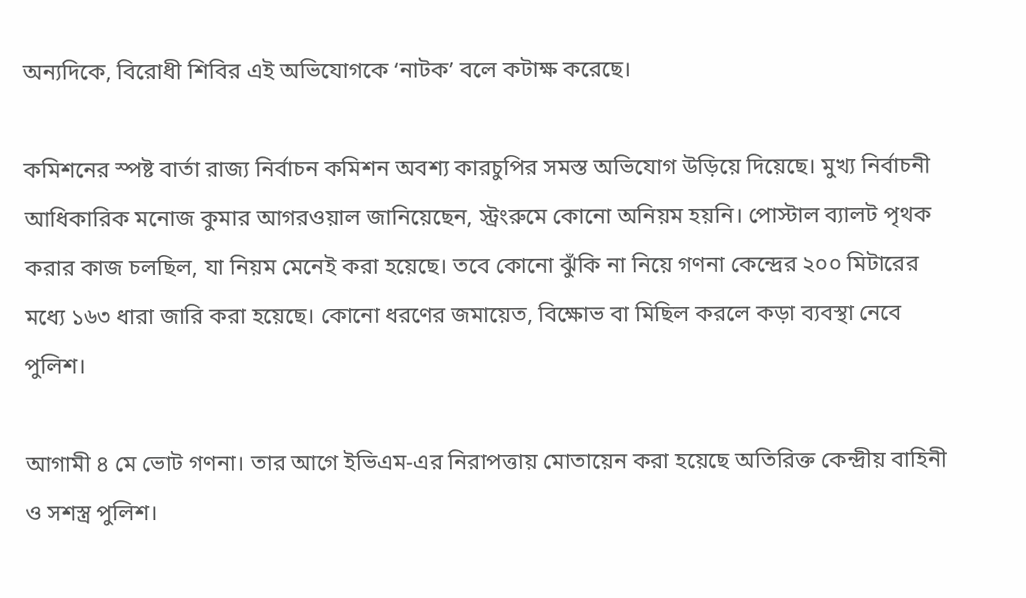অন্যদিকে, বিরোধী শিবির এই অভিযোগকে ‘নাটক’ বলে কটাক্ষ করেছে।

কমিশনের স্পষ্ট বার্তা রাজ্য নির্বাচন কমিশন অবশ্য কারচুপির সমস্ত অভিযোগ উড়িয়ে দিয়েছে। মুখ্য নির্বাচনী আধিকারিক মনোজ কুমার আগরওয়াল জানিয়েছেন, স্ট্রংরুমে কোনো অনিয়ম হয়নি। পোস্টাল ব্যালট পৃথক করার কাজ চলছিল, যা নিয়ম মেনেই করা হয়েছে। তবে কোনো ঝুঁকি না নিয়ে গণনা কেন্দ্রের ২০০ মিটারের মধ্যে ১৬৩ ধারা জারি করা হয়েছে। কোনো ধরণের জমায়েত, বিক্ষোভ বা মিছিল করলে কড়া ব্যবস্থা নেবে পুলিশ।

আগামী ৪ মে ভোট গণনা। তার আগে ইভিএম-এর নিরাপত্তায় মোতায়েন করা হয়েছে অতিরিক্ত কেন্দ্রীয় বাহিনী ও সশস্ত্র পুলিশ।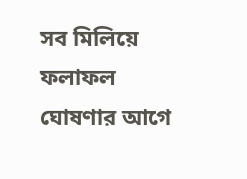সব মিলিয়ে ফলাফল ঘোষণার আগে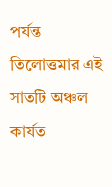পর্যন্ত তিলোত্তমার এই সাতটি অঞ্চল কার্যত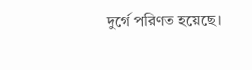দুর্গে পরিণত হয়েছে।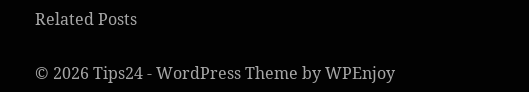Related Posts

© 2026 Tips24 - WordPress Theme by WPEnjoy